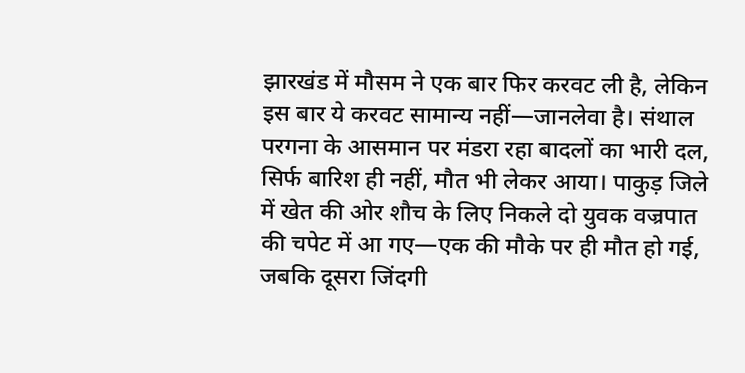झारखंड में मौसम ने एक बार फिर करवट ली है, लेकिन इस बार ये करवट सामान्य नहीं—जानलेवा है। संथाल परगना के आसमान पर मंडरा रहा बादलों का भारी दल, सिर्फ बारिश ही नहीं, मौत भी लेकर आया। पाकुड़ जिले में खेत की ओर शौच के लिए निकले दो युवक वज्रपात की चपेट में आ गए—एक की मौके पर ही मौत हो गई, जबकि दूसरा जिंदगी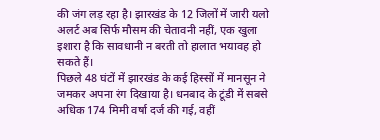की जंग लड़ रहा है। झारखंड के 12 जिलों में जारी यलो अलर्ट अब सिर्फ मौसम की चेतावनी नहीं, एक खुला इशारा है कि सावधानी न बरती तो हालात भयावह हो सकते हैं।
पिछले 48 घंटों में झारखंड के कई हिस्सों में मानसून ने जमकर अपना रंग दिखाया है। धनबाद के टूंडी में सबसे अधिक 174 मिमी वर्षा दर्ज की गई, वहीं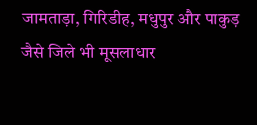जामताड़ा, गिरिडीह, मधुपुर और पाकुड़ जैसे जिले भी मूसलाधार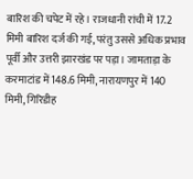बारिश की चपेट में रहे। राजधानी रांची में 17.2 मिमी बारिश दर्ज की गई, परंतु उससे अधिक प्रभाव पूर्वी और उत्तरी झारखंड पर पड़ा। जामताड़ा के करमाटांड में 148.6 मिमी, नारायणपुर में 140 मिमी, गिरिडीह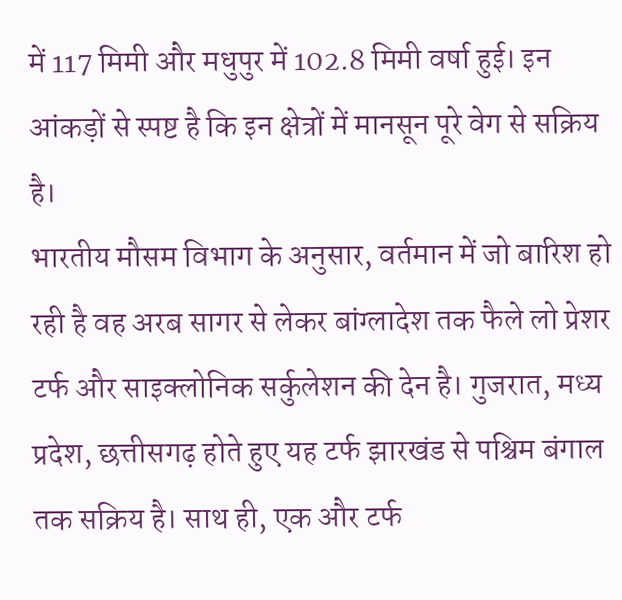में 117 मिमी और मधुपुर में 102.8 मिमी वर्षा हुई। इन आंकड़ों से स्पष्ट है कि इन क्षेत्रों में मानसून पूरे वेग से सक्रिय है।
भारतीय मौसम विभाग के अनुसार, वर्तमान में जो बारिश हो रही है वह अरब सागर से लेकर बांग्लादेश तक फैले लो प्रेशर टर्फ और साइक्लोनिक सर्कुलेशन की देन है। गुजरात, मध्य प्रदेश, छत्तीसगढ़ होते हुए यह टर्फ झारखंड से पश्चिम बंगाल तक सक्रिय है। साथ ही, एक और टर्फ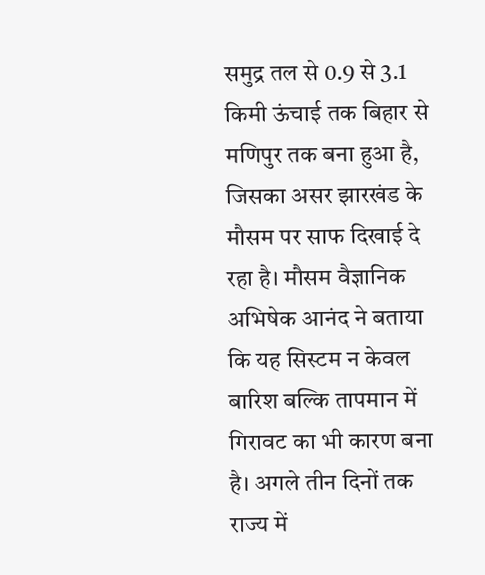समुद्र तल से 0.9 से 3.1 किमी ऊंचाई तक बिहार से मणिपुर तक बना हुआ है, जिसका असर झारखंड के मौसम पर साफ दिखाई दे रहा है। मौसम वैज्ञानिक अभिषेक आनंद ने बताया कि यह सिस्टम न केवल बारिश बल्कि तापमान में गिरावट का भी कारण बना है। अगले तीन दिनों तक राज्य में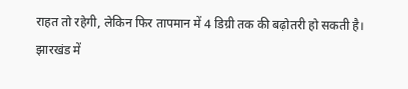राहत तो रहेगी, लेकिन फिर तापमान में 4 डिग्री तक की बढ़ोतरी हो सकती है।
झारखंड में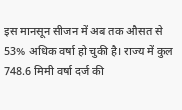इस मानसून सीजन में अब तक औसत से 53% अधिक वर्षा हो चुकी है। राज्य में कुल 748.6 मिमी वर्षा दर्ज की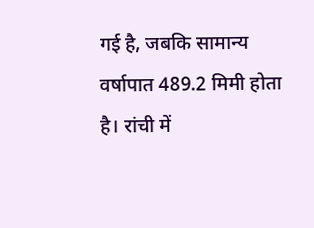गई है, जबकि सामान्य वर्षापात 489.2 मिमी होता है। रांची में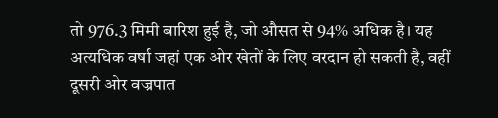तो 976.3 मिमी बारिश हुई है, जो औसत से 94% अधिक है। यह अत्यधिक वर्षा जहां एक ओर खेतों के लिए वरदान हो सकती है, वहीं दूसरी ओर वज्रपात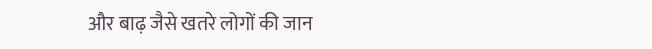और बाढ़ जैसे खतरे लोगों की जान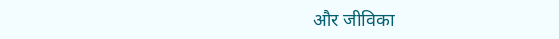और जीविका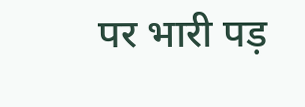पर भारी पड़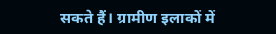सकते हैं। ग्रामीण इलाकों में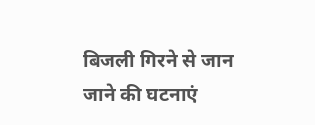बिजली गिरने से जान जाने की घटनाएं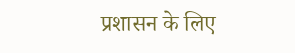प्रशासन के लिए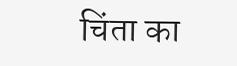चिंता का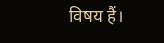विषय हैं।